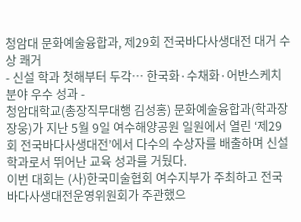청암대 문화예술융합과, 제29회 전국바다사생대전 대거 수상 쾌거
- 신설 학과 첫해부터 두각… 한국화·수채화·어반스케치 분야 우수 성과 -
청암대학교(총장직무대행 김성홍) 문화예술융합과(학과장 장웅)가 지난 5월 9일 여수해양공원 일원에서 열린 ‘제29회 전국바다사생대전’에서 다수의 수상자를 배출하며 신설 학과로서 뛰어난 교육 성과를 거뒀다.
이번 대회는 (사)한국미술협회 여수지부가 주최하고 전국바다사생대전운영위원회가 주관했으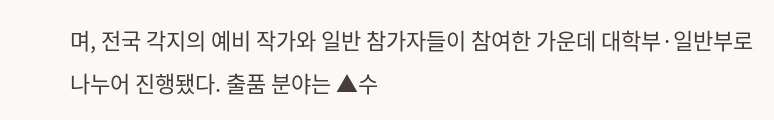며, 전국 각지의 예비 작가와 일반 참가자들이 참여한 가운데 대학부·일반부로 나누어 진행됐다. 출품 분야는 ▲수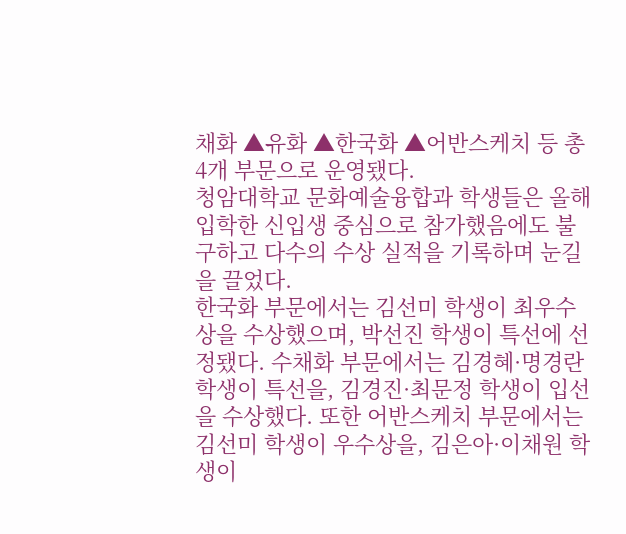채화 ▲유화 ▲한국화 ▲어반스케치 등 총 4개 부문으로 운영됐다.
청암대학교 문화예술융합과 학생들은 올해 입학한 신입생 중심으로 참가했음에도 불구하고 다수의 수상 실적을 기록하며 눈길을 끌었다.
한국화 부문에서는 김선미 학생이 최우수상을 수상했으며, 박선진 학생이 특선에 선정됐다. 수채화 부문에서는 김경혜·명경란 학생이 특선을, 김경진·최문정 학생이 입선을 수상했다. 또한 어반스케치 부문에서는 김선미 학생이 우수상을, 김은아·이채원 학생이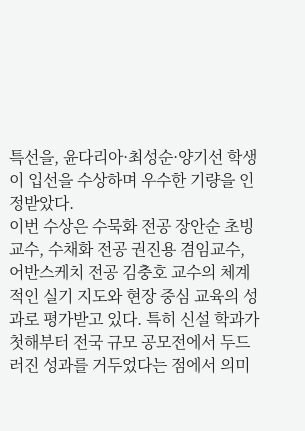특선을, 윤다리아·최성순·양기선 학생이 입선을 수상하며 우수한 기량을 인정받았다.
이번 수상은 수묵화 전공 장안순 초빙교수, 수채화 전공 권진용 겸임교수, 어반스케치 전공 김충호 교수의 체계적인 실기 지도와 현장 중심 교육의 성과로 평가받고 있다. 특히 신설 학과가 첫해부터 전국 규모 공모전에서 두드러진 성과를 거두었다는 점에서 의미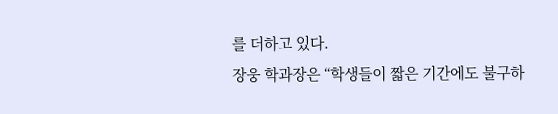를 더하고 있다.
장웅 학과장은 “학생들이 짧은 기간에도 불구하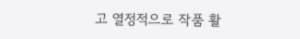고 열정적으로 작품 활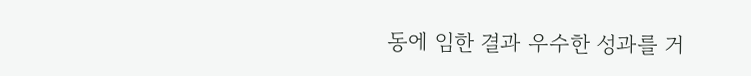동에 임한 결과 우수한 성과를 거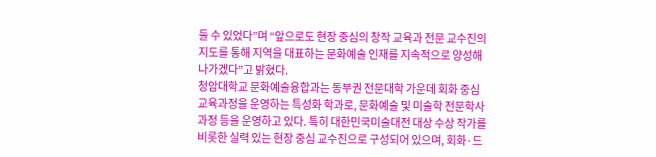둘 수 있었다”며 “앞으로도 현장 중심의 창작 교육과 전문 교수진의 지도를 통해 지역을 대표하는 문화예술 인재를 지속적으로 양성해 나가겠다”고 밝혔다.
청암대학교 문화예술융합과는 동부권 전문대학 가운데 회화 중심 교육과정을 운영하는 특성화 학과로, 문화예술 및 미술학 전문학사 과정 등을 운영하고 있다. 특히 대한민국미술대전 대상 수상 작가를 비롯한 실력 있는 현장 중심 교수진으로 구성되어 있으며, 회화·드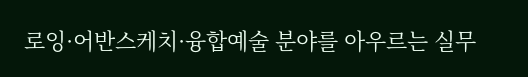로잉·어반스케치·융합예술 분야를 아우르는 실무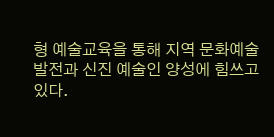형 예술교육을 통해 지역 문화예술 발전과 신진 예술인 양성에 힘쓰고 있다.